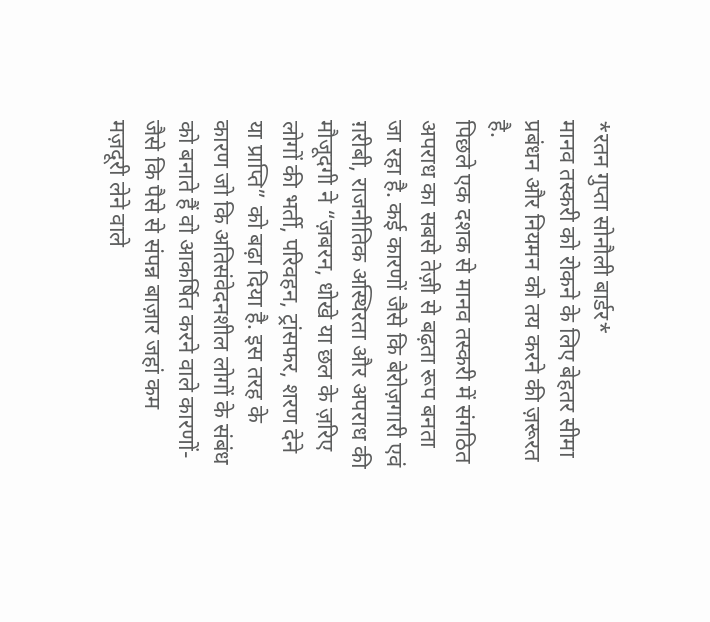*रतन गुप्ता सोनौली बार्डर*
मानव तस्करी को रोकने के लिए बेहतर सीमा प्रबंधन और नियमन को तय करने की ज़रूरत है.
पिछले एक दशक से मानव तस्करी में संगठित अपराध का सबसे तेज़ी से बढ़ता रूप बनता जा रहा है. कई कारणों जैसे कि बेरोज़गारी एवं ग़रीबी, राजनीतिक अस्थिरता और अपराध की मौजूदगी ने “ज़बरन, धोखे या छल के ज़रिए लोगों की भर्ती, परिवहन, ट्रांसफर, शरण देने या प्राप्ति” को बढ़ा दिया है. इस तरह के कारण जो कि अतिसंवेदनशील लोगों के संबंध को बनाते हैं वो आकर्षित करने वाले कारणों- जैसे कि पैसे से संपन्न बाज़ार जहां कम मज़दूरी लेने वाले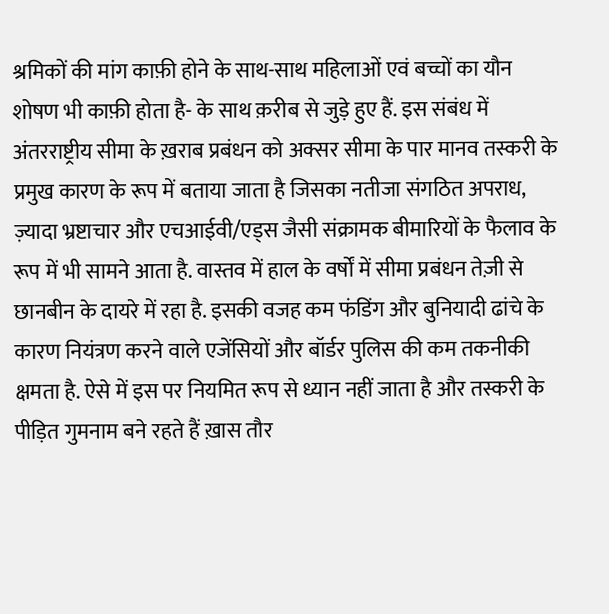श्रमिकों की मांग काफ़ी होने के साथ-साथ महिलाओं एवं बच्चों का यौन शोषण भी काफ़ी होता है- के साथ क़रीब से जुड़े हुए हैं. इस संबंध में अंतरराष्ट्रीय सीमा के ख़राब प्रबंधन को अक्सर सीमा के पार मानव तस्करी के प्रमुख कारण के रूप में बताया जाता है जिसका नतीजा संगठित अपराध, ज़्यादा भ्रष्टाचार और एचआईवी/एड्स जैसी संक्रामक बीमारियों के फैलाव के रूप में भी सामने आता है. वास्तव में हाल के वर्षों में सीमा प्रबंधन तेज़ी से छानबीन के दायरे में रहा है. इसकी वजह कम फंडिंग और बुनियादी ढांचे के कारण नियंत्रण करने वाले एजेंसियों और बॉर्डर पुलिस की कम तकनीकी क्षमता है. ऐसे में इस पर नियमित रूप से ध्यान नहीं जाता है और तस्करी के पीड़ित गुमनाम बने रहते हैं ख़ास तौर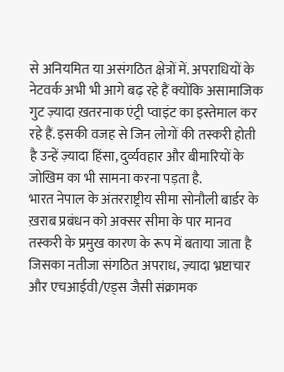से अनियमित या असंगठित क्षेत्रों में. अपराधियों के नेटवर्क अभी भी आगे बढ़ रहे हैं क्योंकि असामाजिक गुट ज़्यादा ख़तरनाक एंट्री प्वाइंट का इस्तेमाल कर रहे हैं. इसकी वजह से जिन लोगों की तस्करी होती है उन्हें ज़्यादा हिंसा, दुर्व्यवहार और बीमारियों के जोखिम का भी सामना करना पड़ता है.
भारत नेपाल के अंतरराष्ट्रीय सीमा सोनौली बार्डर के ख़राब प्रबंधन को अक्सर सीमा के पार मानव तस्करी के प्रमुख कारण के रूप में बताया जाता है जिसका नतीजा संगठित अपराध, ज़्यादा भ्रष्टाचार और एचआईवी/एड्स जैसी संक्रामक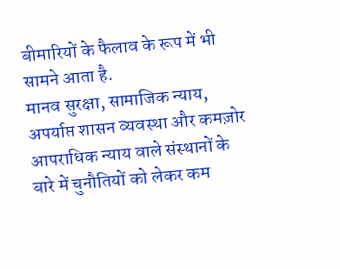बीमारियों के फैलाव के रूप में भी सामने आता है.
मानव सुरक्षा, सामाजिक न्याय, अपर्याप्त शासन व्यवस्था और कमज़ोर आपराधिक न्याय वाले संस्थानों के बारे में चुनौतियों को लेकर कम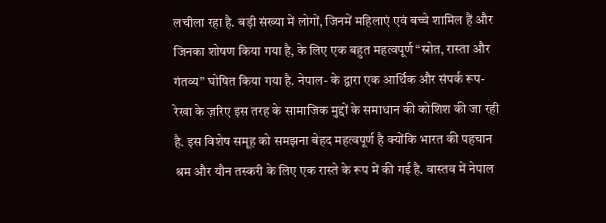लचीला रहा है. बड़ी संख्या में लोगों, जिनमें महिलाएं एवं बच्चे शामिल हैं और जिनका शोषण किया गया है, के लिए एक बहुत महत्वपूर्ण “स्रोत, रास्ता और गंतव्य” घोषित किया गया है. नेपाल- के द्वारा एक आर्थिक और संपर्क रूप-रेखा के ज़रिए इस तरह के सामाजिक मुद्दों के समाधान की कोशिश की जा रही है. इस विशेष समूह को समझना बेहद महत्वपूर्ण है क्योंकि भारत की पहचान श्रम और यौन तस्करी के लिए एक रास्ते के रूप में की गई है. वास्तव में नेपाल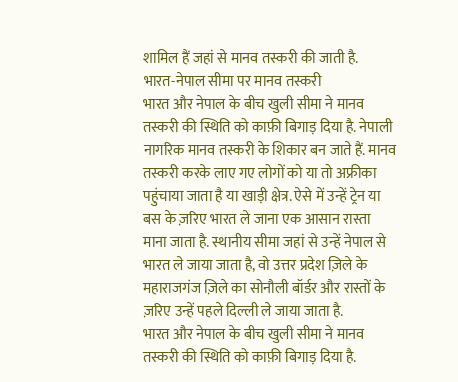शामिल हैं जहां से मानव तस्करी की जाती है.
भारत-नेपाल सीमा पर मानव तस्करी
भारत और नेपाल के बीच खुली सीमा ने मानव तस्करी की स्थिति को काफ़ी बिगाड़ दिया है. नेपाली नागरिक मानव तस्करी के शिकार बन जाते हैं. मानव तस्करी करके लाए गए लोगों को या तो अफ्रीका पहुंचाया जाता है या खाड़ी क्षेत्र. ऐसे में उन्हें ट्रेन या बस के ज़रिए भारत ले जाना एक आसान रास्ता माना जाता है. स्थानीय सीमा जहां से उन्हें नेपाल से भारत ले जाया जाता है, वो उत्तर प्रदेश ज़िले के महाराजगंज ज़िले का सोनौली बॉर्डर और रास्तों के ज़रिए उन्हें पहले दिल्ली ले जाया जाता है.
भारत और नेपाल के बीच खुली सीमा ने मानव तस्करी की स्थिति को काफ़ी बिगाड़ दिया है.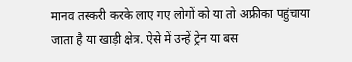मानव तस्करी करके लाए गए लोगों को या तो अफ्रीका पहुंचाया जाता है या खाड़ी क्षेत्र. ऐसे में उन्हें ट्रेन या बस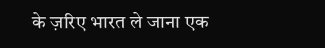के ज़रिए भारत ले जाना एक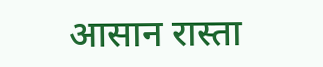आसान रास्ता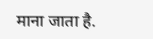माना जाता है.